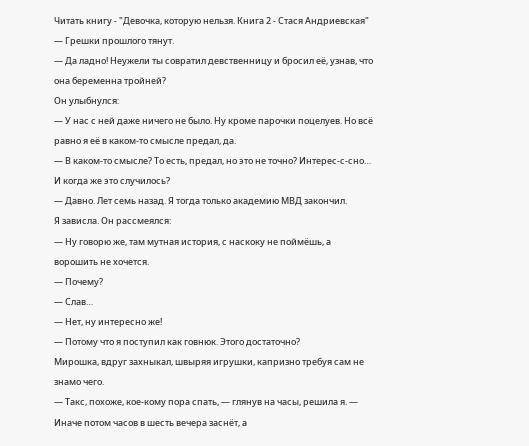Читать книгу - "Девочка, которую нельзя. Книга 2 - Стася Андриевская"
— Грешки прошлого тянут.
— Да ладно! Неужели ты совратил девственницу и бросил её, узнав, что она беременна тройней?
Он улыбнулся:
— У нас с ней даже ничего не было. Ну кроме парочки поцелуев. Но всё равно я её в каком-то смысле предал, да.
— В каком-то смысле? То есть, предал, но это не точно? Интерес-с-сно… И когда же это случилось?
— Давно. Лет семь назад. Я тогда только академию МВД закончил.
Я зависла. Он рассмеялся:
— Ну говорю же, там мутная история, с наскоку не поймёшь, а ворошить не хочется.
— Почему?
— Слав…
— Нет, ну интересно же!
— Потому что я поступил как говнюк. Этого достаточно?
Мирошка, вдруг захныкал, швыряя игрушки, капризно требуя сам не знамо чего.
— Такс, похоже, кое-кому пора спать, — глянув на часы, решила я. — Иначе потом часов в шесть вечера заснёт, а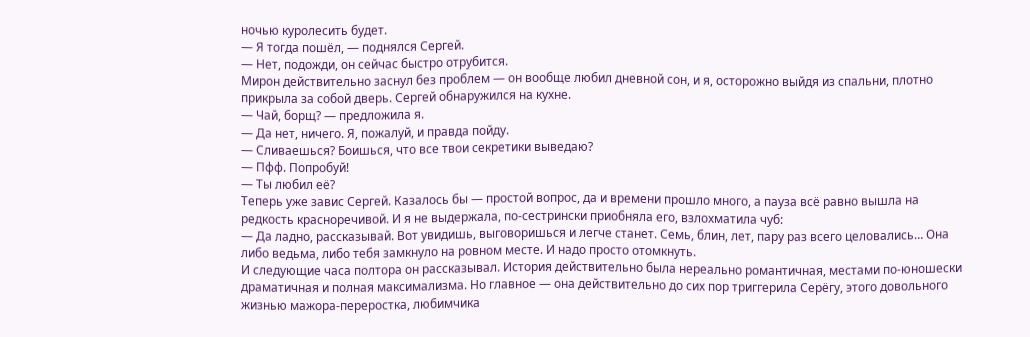ночью куролесить будет.
— Я тогда пошёл, — поднялся Сергей.
— Нет, подожди, он сейчас быстро отрубится.
Мирон действительно заснул без проблем — он вообще любил дневной сон, и я, осторожно выйдя из спальни, плотно прикрыла за собой дверь. Сергей обнаружился на кухне.
— Чай, борщ? — предложила я.
— Да нет, ничего. Я, пожалуй, и правда пойду.
— Сливаешься? Боишься, что все твои секретики выведаю?
— Пфф. Попробуй!
— Ты любил её?
Теперь уже завис Сергей. Казалось бы — простой вопрос, да и времени прошло много, а пауза всё равно вышла на редкость красноречивой. И я не выдержала, по-сестрински приобняла его, взлохматила чуб:
— Да ладно, рассказывай. Вот увидишь, выговоришься и легче станет. Семь, блин, лет, пару раз всего целовались… Она либо ведьма, либо тебя замкнуло на ровном месте. И надо просто отомкнуть.
И следующие часа полтора он рассказывал. История действительно была нереально романтичная, местами по-юношески драматичная и полная максимализма. Но главное — она действительно до сих пор триггерила Серёгу, этого довольного жизнью мажора-переростка, любимчика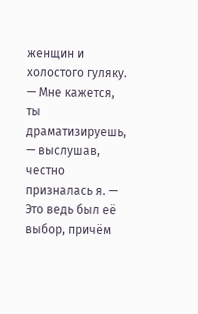женщин и холостого гуляку.
— Мне кажется, ты драматизируешь, — выслушав, честно призналась я. — Это ведь был её выбор, причём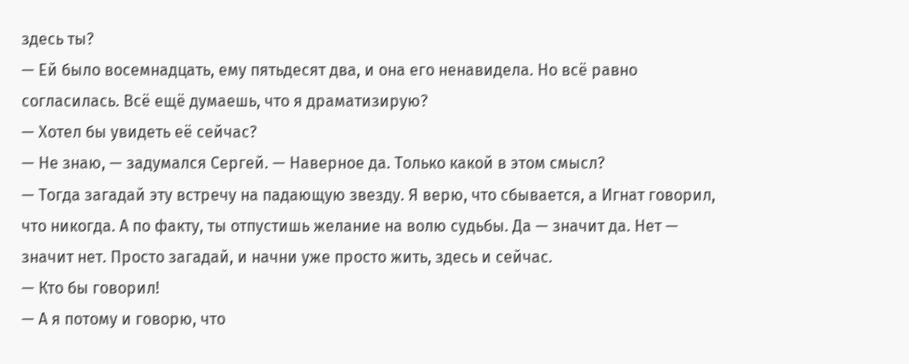здесь ты?
— Ей было восемнадцать, ему пятьдесят два, и она его ненавидела. Но всё равно согласилась. Всё ещё думаешь, что я драматизирую?
— Хотел бы увидеть её сейчас?
— Не знаю, — задумался Сергей. — Наверное да. Только какой в этом смысл?
— Тогда загадай эту встречу на падающую звезду. Я верю, что сбывается, а Игнат говорил, что никогда. А по факту, ты отпустишь желание на волю судьбы. Да — значит да. Нет — значит нет. Просто загадай, и начни уже просто жить, здесь и сейчас.
— Кто бы говорил!
— А я потому и говорю, что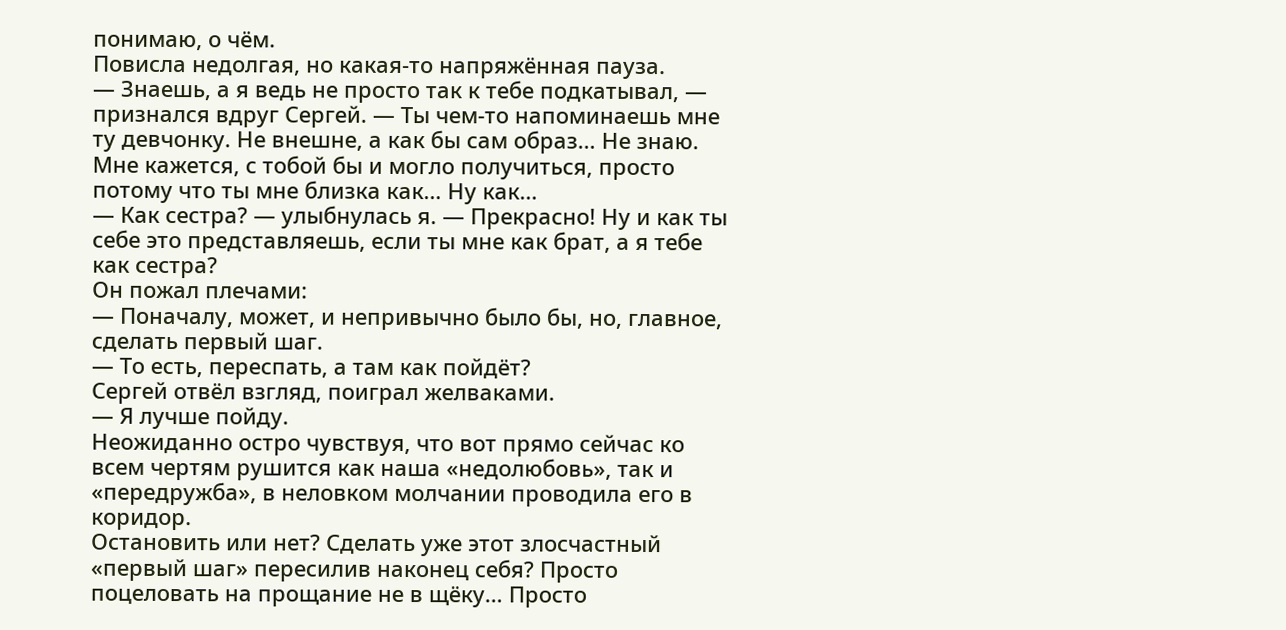понимаю, о чём.
Повисла недолгая, но какая-то напряжённая пауза.
— Знаешь, а я ведь не просто так к тебе подкатывал, — признался вдруг Сергей. — Ты чем-то напоминаешь мне ту девчонку. Не внешне, а как бы сам образ… Не знаю. Мне кажется, с тобой бы и могло получиться, просто потому что ты мне близка как… Ну как…
— Как сестра? — улыбнулась я. — Прекрасно! Ну и как ты себе это представляешь, если ты мне как брат, а я тебе как сестра?
Он пожал плечами:
— Поначалу, может, и непривычно было бы, но, главное, сделать первый шаг.
— То есть, переспать, а там как пойдёт?
Сергей отвёл взгляд, поиграл желваками.
— Я лучше пойду.
Неожиданно остро чувствуя, что вот прямо сейчас ко всем чертям рушится как наша «недолюбовь», так и «передружба», в неловком молчании проводила его в коридор.
Остановить или нет? Сделать уже этот злосчастный «первый шаг» пересилив наконец себя? Просто поцеловать на прощание не в щёку… Просто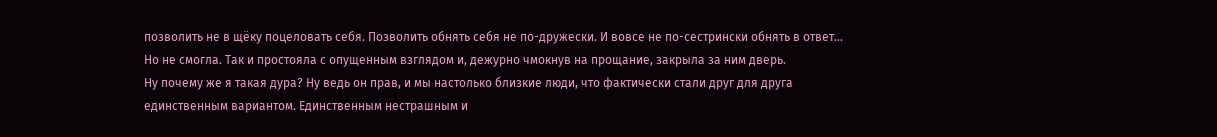позволить не в щёку поцеловать себя. Позволить обнять себя не по-дружески. И вовсе не по-сестрински обнять в ответ…
Но не смогла. Так и простояла с опущенным взглядом и, дежурно чмокнув на прощание, закрыла за ним дверь.
Ну почему же я такая дура? Ну ведь он прав, и мы настолько близкие люди, что фактически стали друг для друга единственным вариантом. Единственным нестрашным и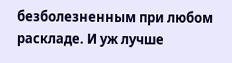безболезненным при любом раскладе. И уж лучше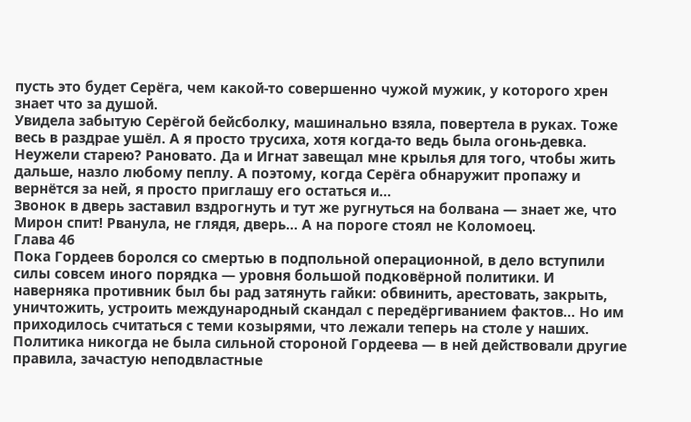пусть это будет Серёга, чем какой-то совершенно чужой мужик, у которого хрен знает что за душой.
Увидела забытую Серёгой бейсболку, машинально взяла, повертела в руках. Тоже весь в раздрае ушёл. А я просто трусиха, хотя когда-то ведь была огонь-девка. Неужели старею? Рановато. Да и Игнат завещал мне крылья для того, чтобы жить дальше, назло любому пеплу. А поэтому, когда Серёга обнаружит пропажу и вернётся за ней, я просто приглашу его остаться и…
Звонок в дверь заставил вздрогнуть и тут же ругнуться на болвана — знает же, что Мирон спит! Рванула, не глядя, дверь… А на пороге стоял не Коломоец.
Глава 46
Пока Гордеев боролся со смертью в подпольной операционной, в дело вступили силы совсем иного порядка — уровня большой подковёрной политики. И наверняка противник был бы рад затянуть гайки: обвинить, арестовать, закрыть, уничтожить, устроить международный скандал с передёргиванием фактов… Но им приходилось считаться с теми козырями, что лежали теперь на столе у наших.
Политика никогда не была сильной стороной Гордеева — в ней действовали другие правила, зачастую неподвластные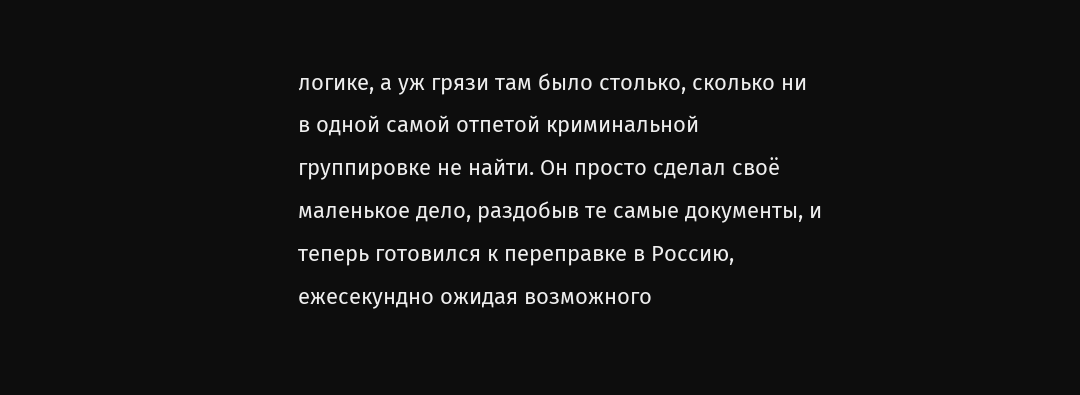логике, а уж грязи там было столько, сколько ни в одной самой отпетой криминальной группировке не найти. Он просто сделал своё маленькое дело, раздобыв те самые документы, и теперь готовился к переправке в Россию, ежесекундно ожидая возможного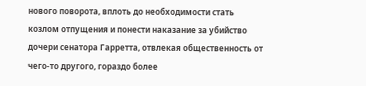нового поворота, вплоть до необходимости стать козлом отпущения и понести наказание за убийство дочери сенатора Гарретта, отвлекая общественность от чего-то другого, гораздо более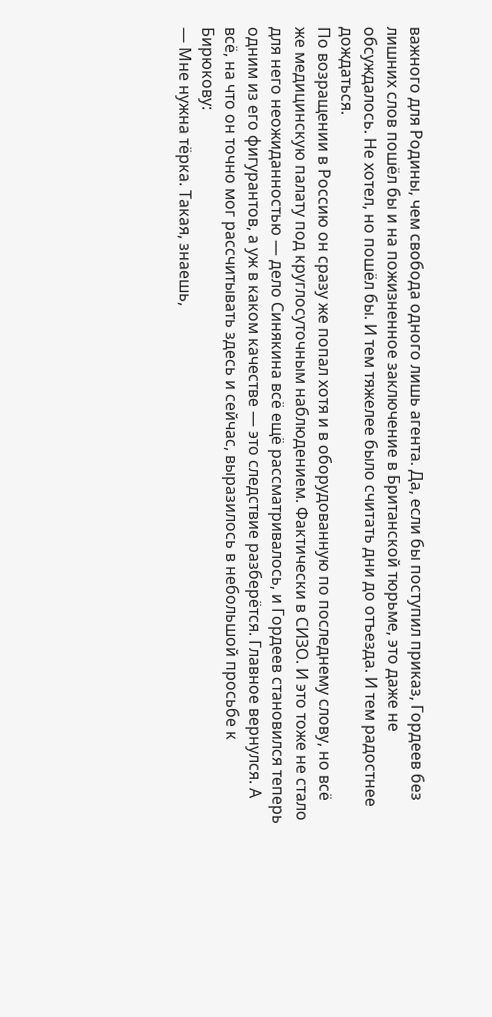важного для Родины, чем свобода одного лишь агента. Да, если бы поступил приказ, Гордеев без лишних слов пошёл бы и на пожизненное заключение в Британской тюрьме, это даже не обсуждалось. Не хотел, но пошёл бы. И тем тяжелее было считать дни до отъезда. И тем радостнее дождаться.
По возращении в Россию он сразу же попал хотя и в оборудованную по последнему слову, но всё же медицинскую палату под круглосуточным наблюдением. Фактически в СИЗО. И это тоже не стало для него неожиданностью — дело Синякина всё ещё рассматривалось, и Гордеев становился теперь одним из его фигурантов, а уж в каком качестве — это следствие разберётся. Главное вернулся. А всё, на что он точно мог рассчитывать здесь и сейчас, выразилось в небольшой просьбе к Бирюкову:
— Мне нужна тёрка. Такая, знаешь,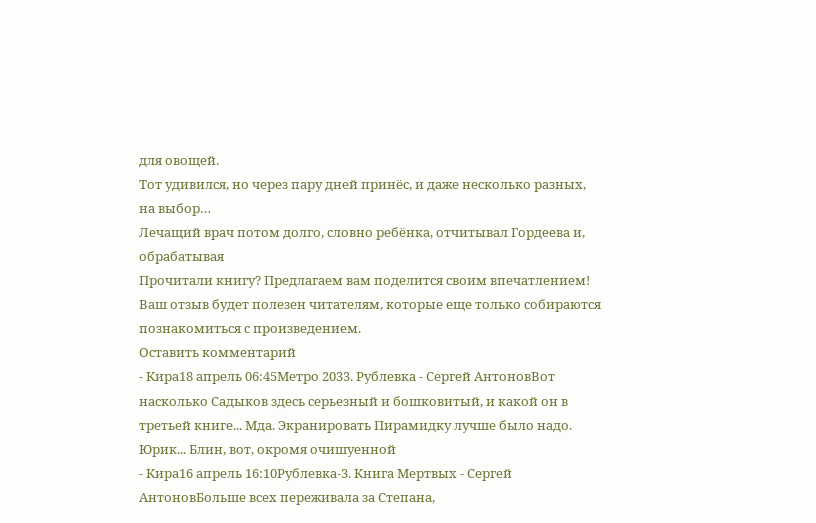для овощей.
Тот удивился, но через пару дней принёс, и даже несколько разных, на выбор…
Лечащий врач потом долго, словно ребёнка, отчитывал Гордеева и, обрабатывая
Прочитали книгу? Предлагаем вам поделится своим впечатлением! Ваш отзыв будет полезен читателям, которые еще только собираются познакомиться с произведением.
Оставить комментарий
- Кира18 апрель 06:45Метро 2033. Рублевка - Сергей АнтоновВот насколько Садыков здесь серьезный и бошковитый, и какой он в третьей книге... Мда. Экранировать Пирамидку лучше было надо. Юрик... Блин, вот, окромя очишуенной
- Кира16 апрель 16:10Рублевка-3. Книга Мертвых - Сергей АнтоновБольше всех переживала за Степана,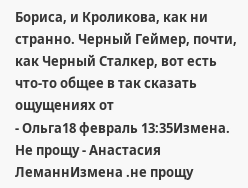Бориса, и Кроликова, как ни странно. Черный Геймер, почти, как Черный Сталкер, вот есть что-то общее в так сказать ощущениях от
- Ольга18 февраль 13:35Измена. Не прощу - Анастасия ЛеманнИзмена .не прощу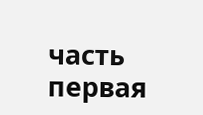часть первая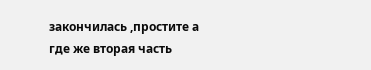закончилась ,простите а где же вторая часть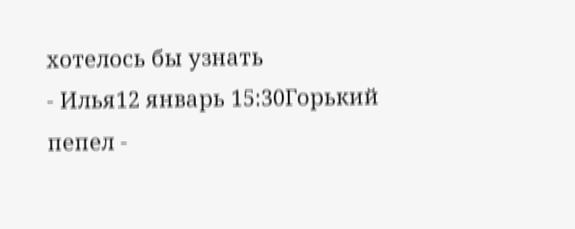хотелось бы узнать
- Илья12 январь 15:30Горький пепел -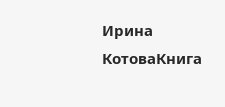Ирина КотоваКнига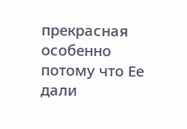прекрасная особенно потому что Ее дали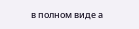в полном виде а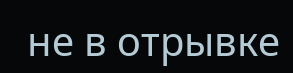не в отрывке